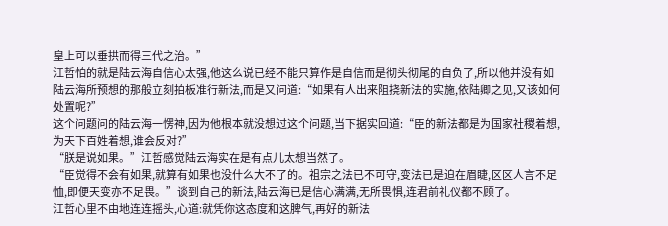皇上可以垂拱而得三代之治。”
江哲怕的就是陆云海自信心太强,他这么说已经不能只算作是自信而是彻头彻尾的自负了,所以他并没有如陆云海所预想的那般立刻拍板准行新法,而是又问道:“如果有人出来阻挠新法的实施,依陆卿之见,又该如何处置呢?”
这个问题问的陆云海一愣神,因为他根本就没想过这个问题,当下据实回道:“臣的新法都是为国家社稷着想,为天下百姓着想,谁会反对?”
“朕是说如果。”江哲感觉陆云海实在是有点儿太想当然了。
“臣觉得不会有如果,就算有如果也没什么大不了的。祖宗之法已不可守,变法已是迫在眉睫,区区人言不足恤,即便天变亦不足畏。”谈到自己的新法,陆云海已是信心满满,无所畏惧,连君前礼仪都不顾了。
江哲心里不由地连连摇头,心道:就凭你这态度和这脾气,再好的新法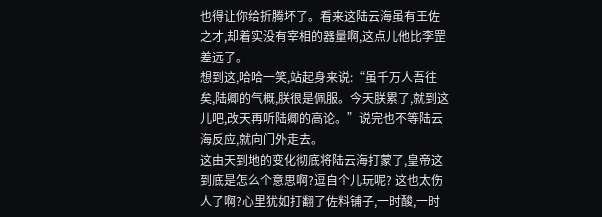也得让你给折腾坏了。看来这陆云海虽有王佐之才,却着实没有宰相的器量啊,这点儿他比李罡差远了。
想到这,哈哈一笑,站起身来说:“虽千万人吾往矣,陆卿的气概,朕很是佩服。今天朕累了,就到这儿吧,改天再听陆卿的高论。”说完也不等陆云海反应,就向门外走去。
这由天到地的变化彻底将陆云海打蒙了,皇帝这到底是怎么个意思啊?逗自个儿玩呢? 这也太伤人了啊?心里犹如打翻了佐料铺子,一时酸,一时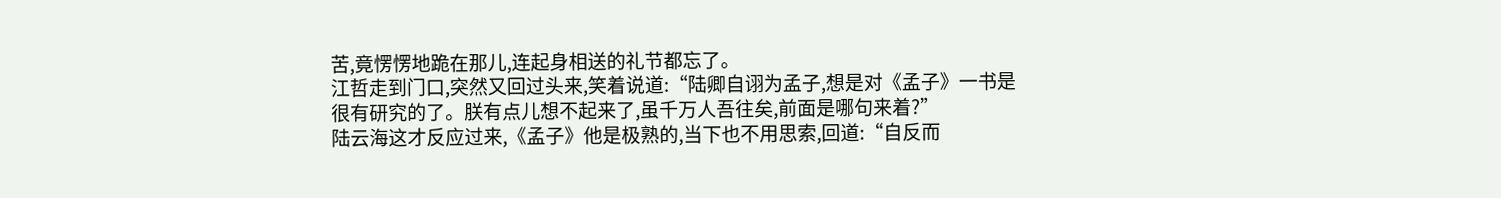苦,竟愣愣地跪在那儿,连起身相送的礼节都忘了。
江哲走到门口,突然又回过头来,笑着说道:“陆卿自诩为孟子,想是对《孟子》一书是很有研究的了。朕有点儿想不起来了,虽千万人吾往矣,前面是哪句来着?”
陆云海这才反应过来,《孟子》他是极熟的,当下也不用思索,回道:“自反而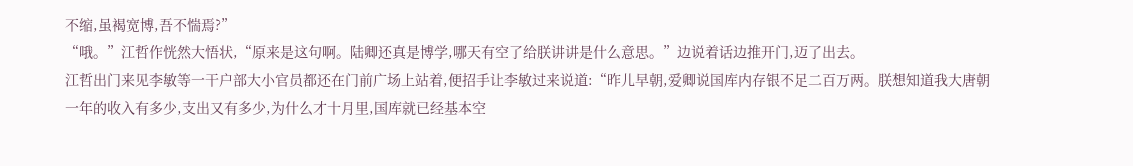不缩,虽褐宽博,吾不惴焉?”
“哦。”江哲作恍然大悟状,“原来是这句啊。陆卿还真是博学,哪天有空了给朕讲讲是什么意思。”边说着话边推开门,迈了出去。
江哲出门来见李敏等一干户部大小官员都还在门前广场上站着,便招手让李敏过来说道:“昨儿早朝,爱卿说国库内存银不足二百万两。朕想知道我大唐朝一年的收入有多少,支出又有多少,为什么才十月里,国库就已经基本空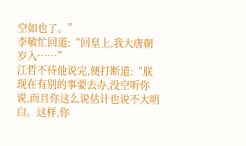空如也了。”
李敏忙回道:“回皇上,我大唐朝岁入……”
江哲不待他说完,便打断道:“朕现在有别的事要去办,没空听你说,而且你这么说估计也说不大明白。这样,你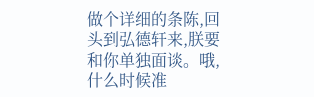做个详细的条陈,回头到弘德轩来,朕要和你单独面谈。哦,什么时候准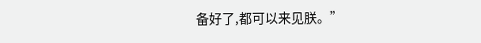备好了,都可以来见朕。”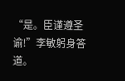“是。臣谨遵圣谕!”李敏躬身答道。